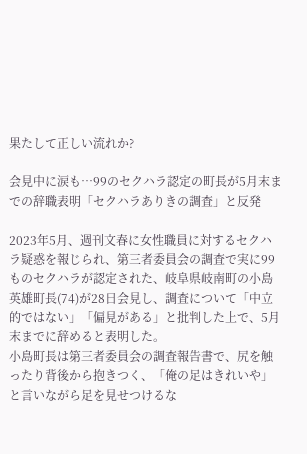果たして正しい流れか?

会見中に涙も…99のセクハラ認定の町長が5月末までの辞職表明「セクハラありきの調査」と反発

2023年5月、週刊文春に女性職員に対するセクハラ疑惑を報じられ、第三者委員会の調査で実に99ものセクハラが認定された、岐阜県岐南町の小島英雄町長(74)が28日会見し、調査について「中立的ではない」「偏見がある」と批判した上で、5月末までに辞めると表明した。
小島町長は第三者委員会の調査報告書で、尻を触ったり背後から抱きつく、「俺の足はきれいや」と言いながら足を見せつけるな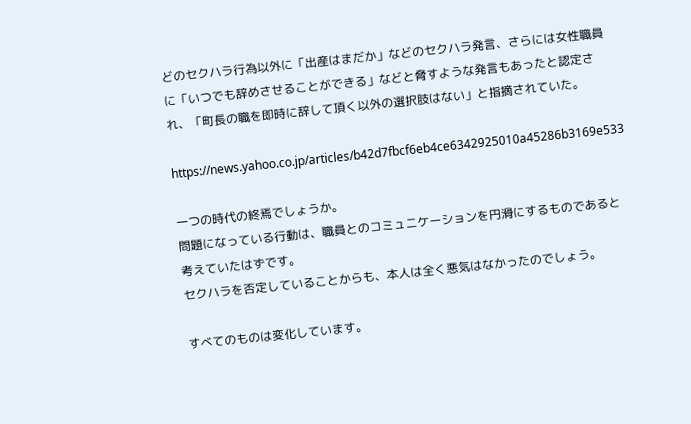どのセクハラ行為以外に「出産はまだか」などのセクハラ発言、さらには女性職員に「いつでも辞めさせることができる」などと脅すような発言もあったと認定され、「町長の職を即時に辞して頂く以外の選択肢はない」と指摘されていた。

https://news.yahoo.co.jp/articles/b42d7fbcf6eb4ce6342925010a45286b3169e533

一つの時代の終焉でしょうか。
問題になっている行動は、職員とのコミュニケーションを円滑にするものであると考えていたはずです。
セクハラを否定していることからも、本人は全く悪気はなかったのでしょう。

すべてのものは変化しています。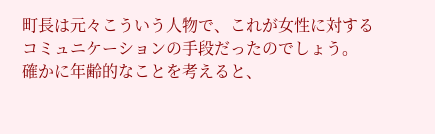町長は元々こういう人物で、これが女性に対するコミュニケーションの手段だったのでしょう。
確かに年齢的なことを考えると、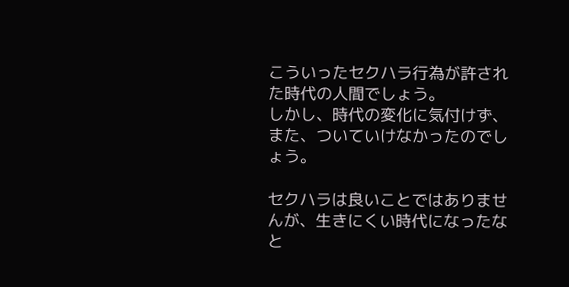こういったセクハラ行為が許された時代の人間でしょう。
しかし、時代の変化に気付けず、また、ついていけなかったのでしょう。

セクハラは良いことではありませんが、生きにくい時代になったなと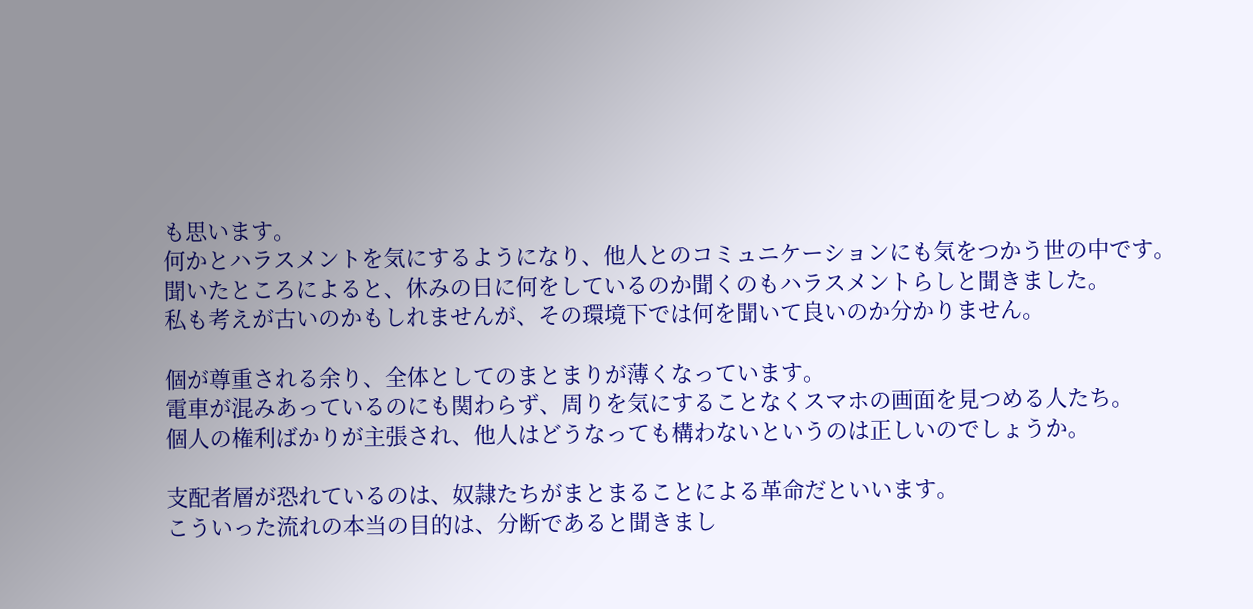も思います。
何かとハラスメントを気にするようになり、他人とのコミュニケーションにも気をつかう世の中です。
聞いたところによると、休みの日に何をしているのか聞くのもハラスメントらしと聞きました。
私も考えが古いのかもしれませんが、その環境下では何を聞いて良いのか分かりません。

個が尊重される余り、全体としてのまとまりが薄くなっています。
電車が混みあっているのにも関わらず、周りを気にすることなくスマホの画面を見つめる人たち。
個人の権利ばかりが主張され、他人はどうなっても構わないというのは正しいのでしょうか。

支配者層が恐れているのは、奴隷たちがまとまることによる革命だといいます。
こういった流れの本当の目的は、分断であると聞きまし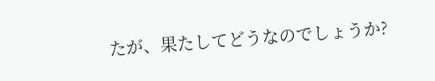たが、果たしてどうなのでしょうか?